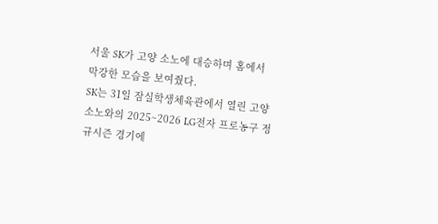서울 SK가 고양 소노에 대승하며 홈에서 막강한 모습을 보여줬다.
SK는 31일 잠실학생체육관에서 열린 고양 소노와의 2025~2026 LG전자 프로농구 정규시즌 경기에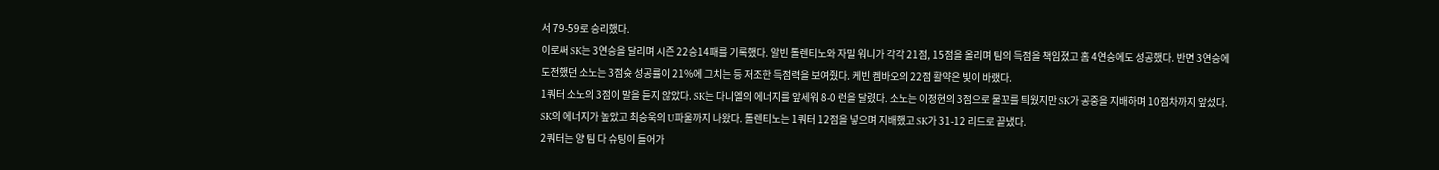서 79-59로 승리했다.
이로써 SK는 3연승을 달리며 시즌 22승14패를 기록했다. 알빈 톨렌티노와 자밀 워니가 각각 21점, 15점을 올리며 팀의 득점을 책임졌고 홈 4연승에도 성공했다. 반면 3연승에 도전했던 소노는 3점슛 성공률이 21%에 그치는 등 저조한 득점력을 보여줬다. 케빈 켐바오의 22점 활약은 빛이 바랬다.
1쿼터 소노의 3점이 말을 듣지 않았다. SK는 다니엘의 에너지를 앞세워 8-0 런을 달렸다. 소노는 이정현의 3점으로 물꼬를 틔웠지만 SK가 공중을 지배하며 10점차까지 앞섰다. SK의 에너지가 높았고 최승욱의 U파울까지 나왔다. 톨렌티노는 1쿼터 12점을 넣으며 지배했고 SK가 31-12 리드로 끝냈다.
2쿼터는 양 팀 다 슈팅이 들어가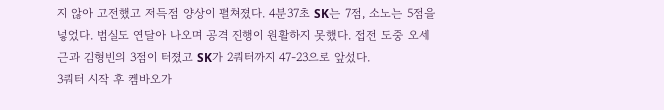지 않아 고전했고 저득점 양상이 펼쳐졌다. 4분37초 SK는 7점, 소노는 5점을 넣었다. 범실도 연달아 나오며 공격 진행이 원활하지 못했다. 접전 도중 오세근과 김형빈의 3점이 터졌고 SK가 2쿼터까지 47-23으로 앞섰다.
3쿼터 시작 후 켐바오가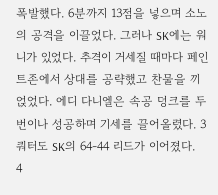폭발했다. 6분까지 13점을 넣으며 소노의 공격을 이끌었다. 그러나 SK에는 워니가 있었다. 추격이 거세질 때마다 페인트존에서 상대를 공략했고 찬물을 끼얹었다. 에디 다니엘은 속공 덩크를 두 번이나 성공하며 기세를 끌어올렸다. 3쿼터도 SK의 64-44 리드가 이어졌다.
4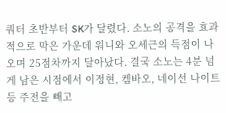쿼터 초반부터 SK가 달렸다. 소노의 공격을 효과적으로 막은 가운데 워니와 오세근의 득점이 나오며 25점차까지 달아났다. 결국 소노는 4분 넘게 남은 시점에서 이정현, 켐바오, 네이선 나이트 등 주전을 빼고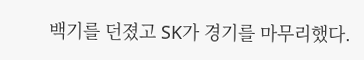백기를 던졌고 SK가 경기를 마무리했다.